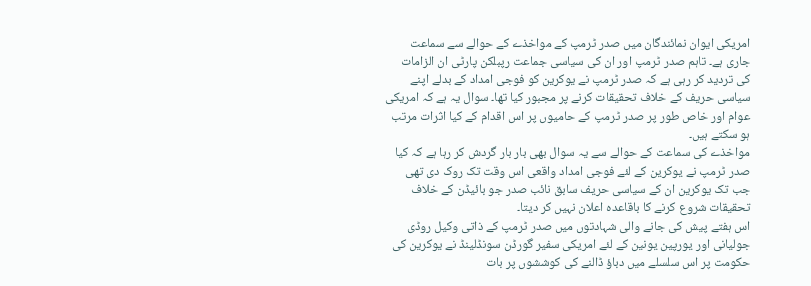امریکی ایوان نمائندگان میں صدر ٹرمپ کے مواخذے کے حوالے سے سماعت جاری ہے۔ تاہم صدر ٹرمپ اور ان کی سیاسی جماعت رپبلکن پارٹی ان الزامات کی تردید کر رہی ہے کہ صدر ٹرمپ نے یوکرین کو فوجی امداد کے بدلے اپنے سیاسی حریف کے خلاف تحقیقات کرنے پر مجبور کیا تھا۔ سوال یہ ہے کہ امریکی عوام اور خاص طور پر صدر ٹرمپ کے حامیوں پر اس اقدام کے کیا اثرات مرتب ہو سکتے ہیں۔
مواخذے کی سماعت کے حوالے سے یہ سوال بھی بار بار گردش کر رہا ہے کہ کیا صدر ٹرمپ نے یوکرین کے لئے فوجی امداد واقعی اس وقت تک روک دی تھی جب تک یوکرین ان کے سیاسی حریف سابق نائب صدر جو بائیڈن کے خلاف تحقیقات شروع کرنے کا باقاعدہ اعلان نہیں کر دیتا۔
اس ہفتے پیش کی جانے والی شہادتوں میں صدر ٹرمپ کے ذاتی وکیل روڈی جولیانی اور یورپین یونین کے لئے امریکی سفیر گورڈن سونڈلینڈ نے یوکرین کی حکومت پر اس سلسلے میں دباؤ ڈالنے کی کوششوں پر بات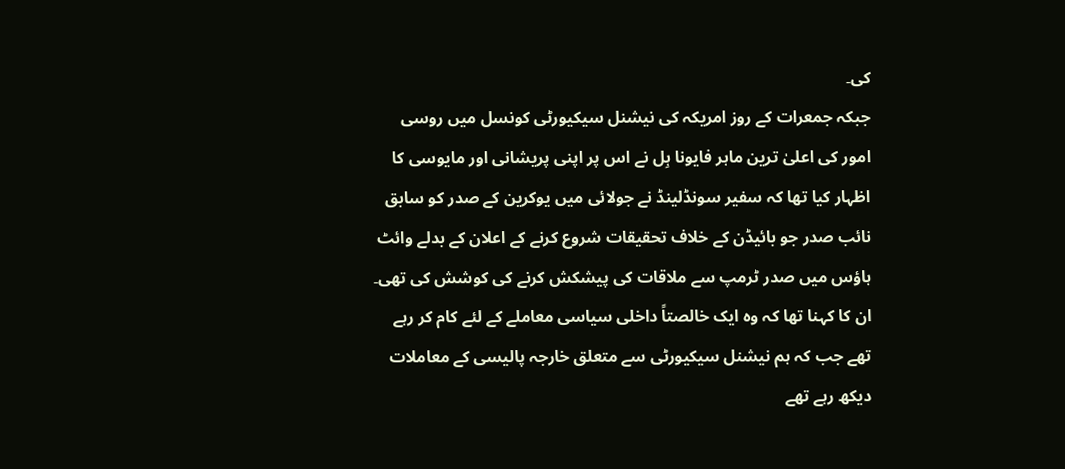کی۔
جبکہ جمعرات کے روز امریکہ کی نیشنل سیکیورٹی کونسل میں روسی امور کی اعلیٰ ترین ماہر فایونا ہِل نے اس پر اپنی پریشانی اور مایوسی کا اظہار کیا تھا کہ سفیر سونڈلینڈ نے جولائی میں یوکرین کے صدر کو سابق نائب صدر جو بائیڈن کے خلاف تحقیقات شروع کرنے کے اعلان کے بدلے وائٹ ہاؤس میں صدر ٹرمپ سے ملاقات کی پیشکش کرنے کی کوشش کی تھی۔
ان کا کہنا تھا کہ وہ ایک خالصتاً داخلی سیاسی معاملے کے لئے کام کر رہے تھے جب کہ ہم نیشنل سیکیورٹی سے متعلق خارجہ پالیسی کے معاملات دیکھ رہے تھے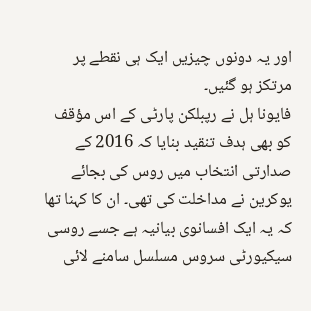اور یہ دونوں چیزیں ایک ہی نقطے پر مرتکز ہو گئیں۔
فایونا ہل نے رپبلکن پارٹی کے اس مؤقف کو بھی ہدف تنقید بنایا کہ 2016 کے صدارتی انتخاب میں روس کی بجائے یوکرین نے مداخلت کی تھی۔ ان کا کہنا تھا کہ یہ ایک افسانوی بیانیہ ہے جسے روسی سیکیورٹی سروس مسلسل سامنے لائی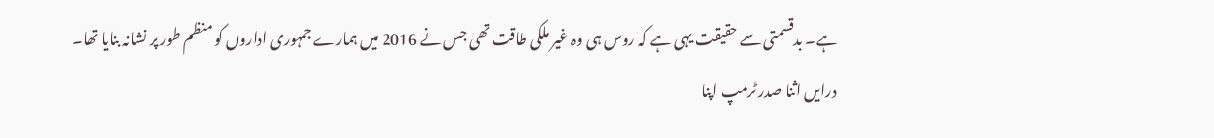ہے۔ بدقسمتی سے حقیقت یہی ہے کہ روس ہی وہ غیر ملکی طاقت تھی جس نے 2016 میں ہمارے جمہوری اداروں کو منظم طور پر نشانہ بنایا تھا۔
درایں اثنا صدر ٹرمپ اپنا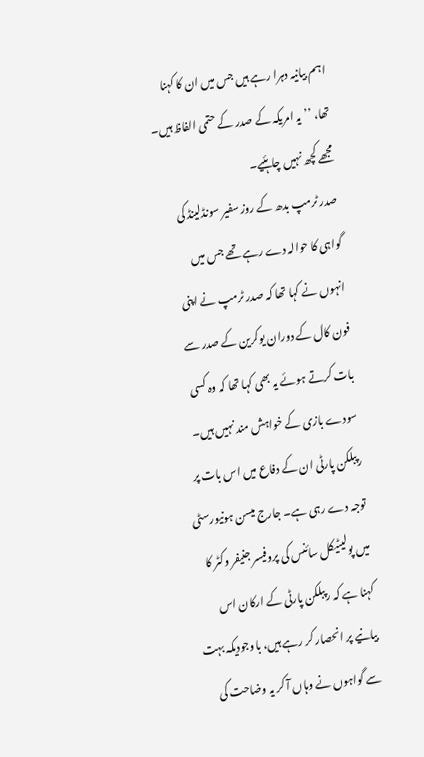اہم بیانیہ دہرا رہے ہیں جس میں ان کا کہنا تھا، ’’یہ امریکہ کے صدر کے حتمی الفاظ ہیں۔ مجھے کچھ نہیں چاہئیے۔
صدر ٹرمپ بدھ کے روز سفیر سونڈلینڈ کی گواہی کا حوالہ دے رہے تھے جس میں انہوں نے کہا تھا کہ صدر ٹرمپ نے اپنی فون کال کے دوران یوکرین کے صدر سے بات کرتے ہوئے یہ بھی کہا تھا کہ وہ کسی سودے بازی کے خواہش مند نہیں ہیں۔
رپبلکن پارٹی ان کے دفاع میں اس بات پر توجہ دے رہی ہے۔ جارج میسن ہونیورسٹی میں پولیٹیکل سائنس کی پروفیسر جنیفر وکٹر کا کہنا ہے کہ رپبلکن پارٹی کے ارکان اس بیانیے پر انحصار کر رہے ہیں، باوجودیکہ بہت سے گواہوں نے وہاں آ کر یہ وضاحت کی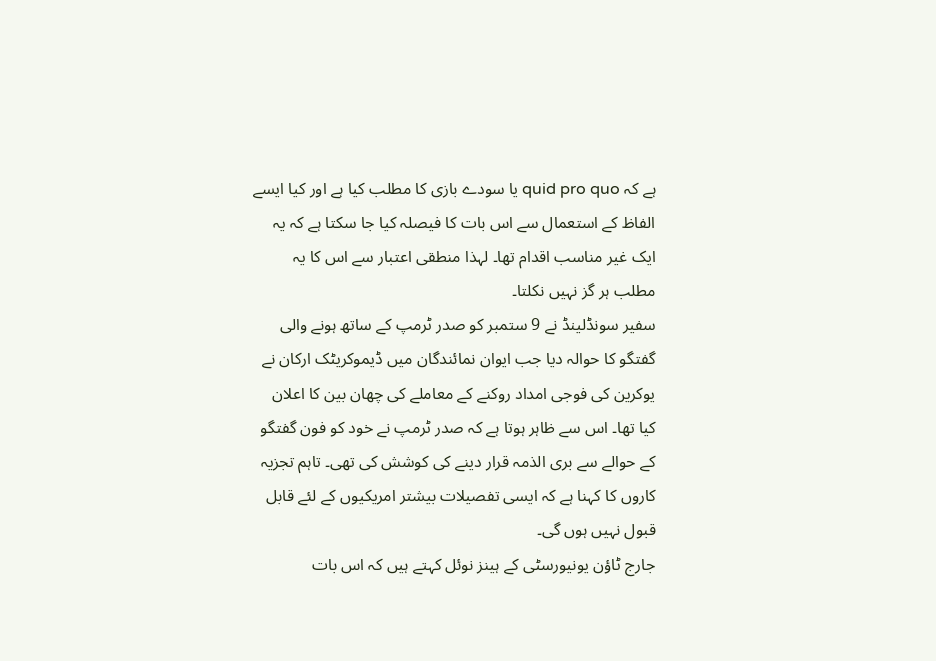ہے کہ quid pro quo یا سودے بازی کا مطلب کیا ہے اور کیا ایسے الفاظ کے استعمال سے اس بات کا فیصلہ کیا جا سکتا ہے کہ یہ ایک غیر مناسب اقدام تھا۔ لہذا منطقی اعتبار سے اس کا یہ مطلب ہر گز نہیں نکلتا۔
سفیر سونڈلینڈ نے 9 ستمبر کو صدر ٹرمپ کے ساتھ ہونے والی گفتگو کا حوالہ دیا جب ایوان نمائندگان میں ڈیموکریٹک ارکان نے یوکرین کی فوجی امداد روکنے کے معاملے کی چھان بین کا اعلان کیا تھا۔ اس سے ظاہر ہوتا ہے کہ صدر ٹرمپ نے خود کو فون گفتگو کے حوالے سے بری الذمہ قرار دینے کی کوشش کی تھی۔ تاہم تجزیہ کاروں کا کہنا ہے کہ ایسی تفصیلات بیشتر امریکیوں کے لئے قابل قبول نہیں ہوں گی۔
جارج ٹاؤن یونیورسٹی کے ہینز نوئل کہتے ہیں کہ اس بات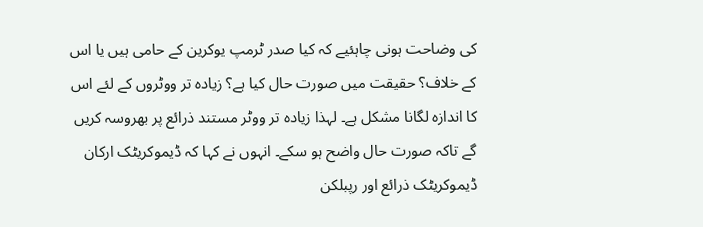کی وضاحت ہونی چاہئیے کہ کیا صدر ٹرمپ یوکرین کے حامی ہیں یا اس کے خلاف؟ حقیقت میں صورت حال کیا ہے؟ زیادہ تر ووٹروں کے لئے اس کا اندازہ لگانا مشکل ہے۔ لہذا زیادہ تر ووٹر مستند ذرائع پر بھروسہ کریں گے تاکہ صورت حال واضح ہو سکے۔ انہوں نے کہا کہ ڈیموکریٹک ارکان ڈیموکریٹک ذرائع اور رپبلکن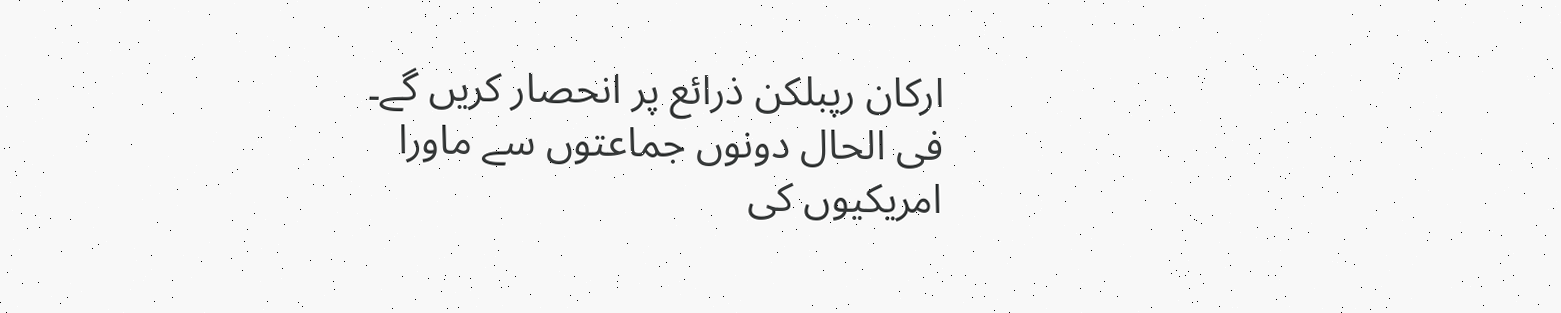ارکان رپبلکن ذرائع پر انحصار کریں گے۔
فی الحال دونوں جماعتوں سے ماورا امریکیوں کی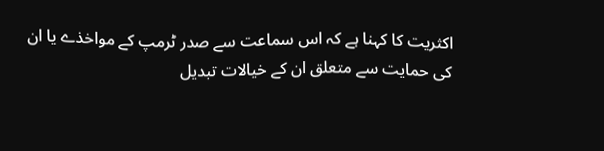اکثریت کا کہنا ہے کہ اس سماعت سے صدر ٹرمپ کے مواخذے یا ان کی حمایت سے متعلق ان کے خیالات تبدیل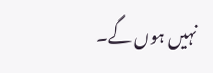نہیں ہوں گے۔